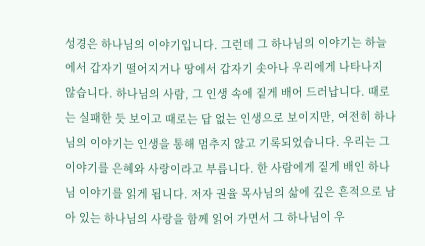성경은 하나님의 이야기입니다. 그런데 그 하나님의 이야기는 하늘에서 갑자기 떨어지거나 땅에서 갑자기 솟아나 우리에게 나타나지 않습니다. 하나님의 사람, 그 인생 속에 짙게 배어 드러납니다. 때로는 실패한 듯 보이고 때로는 답 없는 인생으로 보이지만, 여전히 하나님의 이야기는 인생을 통해 멈추지 않고 기록되었습니다. 우리는 그 이야기를 은혜와 사랑이라고 부릅니다. 한 사람에게 짙게 배인 하나님 이야기를 읽게 됩니다. 저자 권율 목사님의 삶에 깊은 흔적으로 남아 있는 하나님의 사랑을 함께 읽어 가면서 그 하나님이 우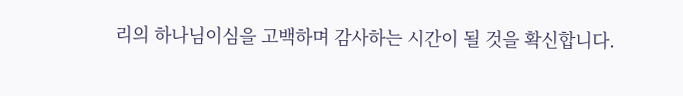리의 하나님이심을 고백하며 감사하는 시간이 될 것을 확신합니다.